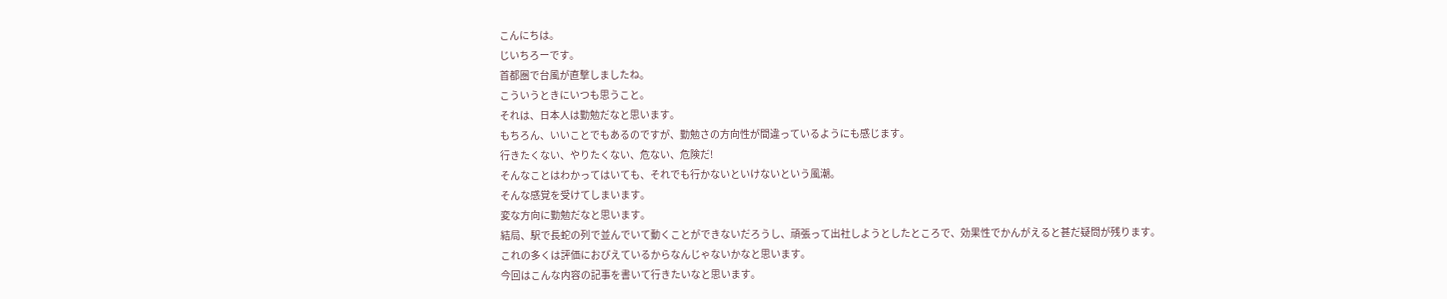こんにちは。
じいちろーです。
首都圏で台風が直撃しましたね。
こういうときにいつも思うこと。
それは、日本人は勤勉だなと思います。
もちろん、いいことでもあるのですが、勤勉さの方向性が間違っているようにも感じます。
行きたくない、やりたくない、危ない、危険だ!
そんなことはわかってはいても、それでも行かないといけないという風潮。
そんな感覚を受けてしまいます。
変な方向に勤勉だなと思います。
結局、駅で長蛇の列で並んでいて動くことができないだろうし、頑張って出社しようとしたところで、効果性でかんがえると甚だ疑問が残ります。
これの多くは評価におびえているからなんじゃないかなと思います。
今回はこんな内容の記事を書いて行きたいなと思います。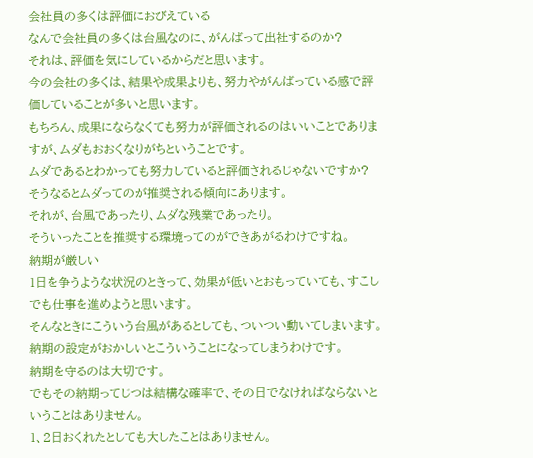会社員の多くは評価におびえている
なんで会社員の多くは台風なのに、がんばって出社するのか?
それは、評価を気にしているからだと思います。
今の会社の多くは、結果や成果よりも、努力やがんばっている感で評価していることが多いと思います。
もちろん、成果にならなくても努力が評価されるのはいいことでありますが、ムダもおおくなりがちということです。
ムダであるとわかっても努力していると評価されるじゃないですか?
そうなるとムダってのが推奨される傾向にあります。
それが、台風であったり、ムダな残業であったり。
そういったことを推奨する環境ってのができあがるわけですね。
納期が厳しい
1日を争うような状況のときって、効果が低いとおもっていても、すこしでも仕事を進めようと思います。
そんなときにこういう台風があるとしても、ついつい動いてしまいます。
納期の設定がおかしいとこういうことになってしまうわけです。
納期を守るのは大切です。
でもその納期ってじつは結構な確率で、その日でなければならないということはありません。
1、2日おくれたとしても大したことはありません。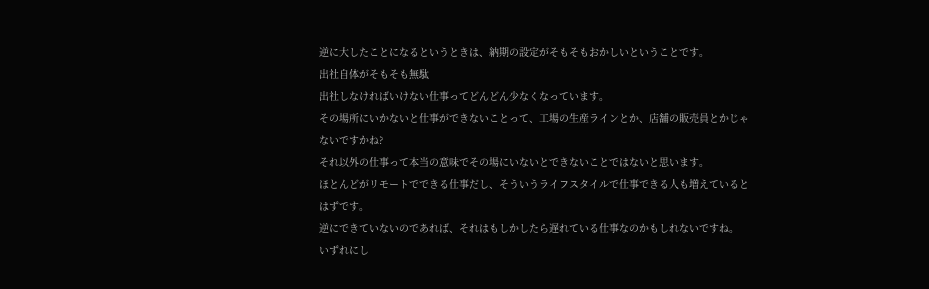逆に大したことになるというときは、納期の設定がそもそもおかしいということです。
出社自体がそもそも無駄
出社しなければいけない仕事ってどんどん少なくなっています。
その場所にいかないと仕事ができないことって、工場の生産ラインとか、店舗の販売員とかじゃないですかね?
それ以外の仕事って本当の意味でその場にいないとできないことではないと思います。
ほとんどがリモートでできる仕事だし、そういうライフスタイルで仕事できる人も増えているとはずです。
逆にできていないのであれば、それはもしかしたら遅れている仕事なのかもしれないですね。
いずれにし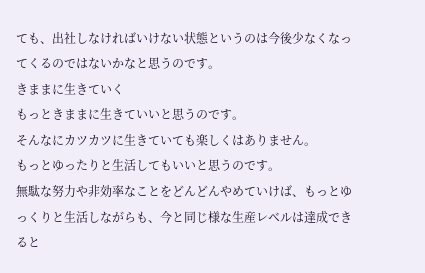ても、出社しなければいけない状態というのは今後少なくなってくるのではないかなと思うのです。
きままに生きていく
もっときままに生きていいと思うのです。
そんなにカツカツに生きていても楽しくはありません。
もっとゆったりと生活してもいいと思うのです。
無駄な努力や非効率なことをどんどんやめていけば、もっとゆっくりと生活しながらも、今と同じ様な生産レベルは達成できると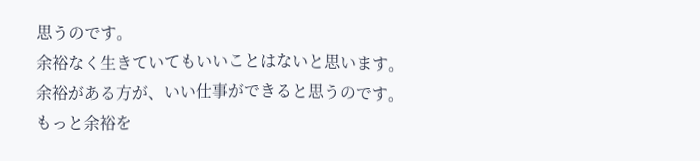思うのです。
余裕なく生きていてもいいことはないと思います。
余裕がある方が、いい仕事ができると思うのです。
もっと余裕を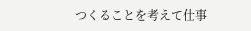つくることを考えて仕事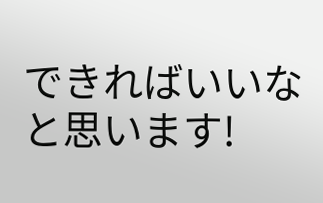できればいいなと思います!